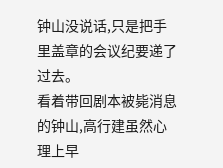钟山没说话,只是把手里盖章的会议纪要递了过去。
看着带回剧本被毙消息的钟山,高行建虽然心理上早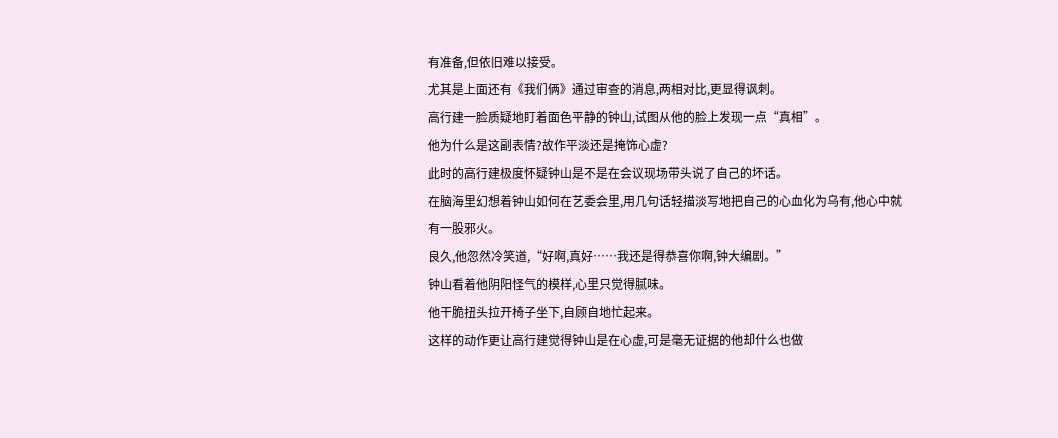有准备,但依旧难以接受。
尤其是上面还有《我们俩》通过审查的消息,两相对比,更显得讽刺。
高行建一脸质疑地盯着面色平静的钟山,试图从他的脸上发现一点“真相”。
他为什么是这副表情?故作平淡还是掩饰心虚?
此时的高行建极度怀疑钟山是不是在会议现场带头说了自己的坏话。
在脑海里幻想着钟山如何在艺委会里,用几句话轻描淡写地把自己的心血化为乌有,他心中就有一股邪火。
良久,他忽然冷笑道,“好啊,真好……我还是得恭喜你啊,钟大编剧。”
钟山看着他阴阳怪气的模样,心里只觉得腻味。
他干脆扭头拉开椅子坐下,自顾自地忙起来。
这样的动作更让高行建觉得钟山是在心虚,可是毫无证据的他却什么也做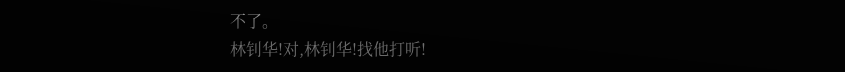不了。
林钊华!对,林钊华!找他打听!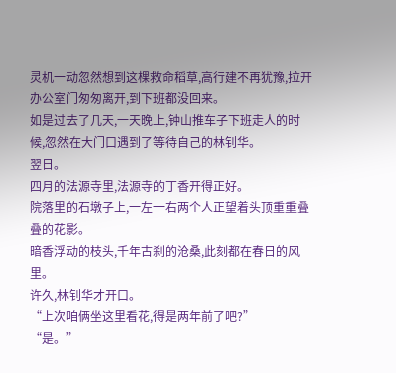灵机一动忽然想到这棵救命稻草,高行建不再犹豫,拉开办公室门匆匆离开,到下班都没回来。
如是过去了几天,一天晚上,钟山推车子下班走人的时候,忽然在大门口遇到了等待自己的林钊华。
翌日。
四月的法源寺里,法源寺的丁香开得正好。
院落里的石墩子上,一左一右两个人正望着头顶重重叠叠的花影。
暗香浮动的枝头,千年古刹的沧桑,此刻都在春日的风里。
许久,林钊华才开口。
“上次咱俩坐这里看花,得是两年前了吧?”
“是。”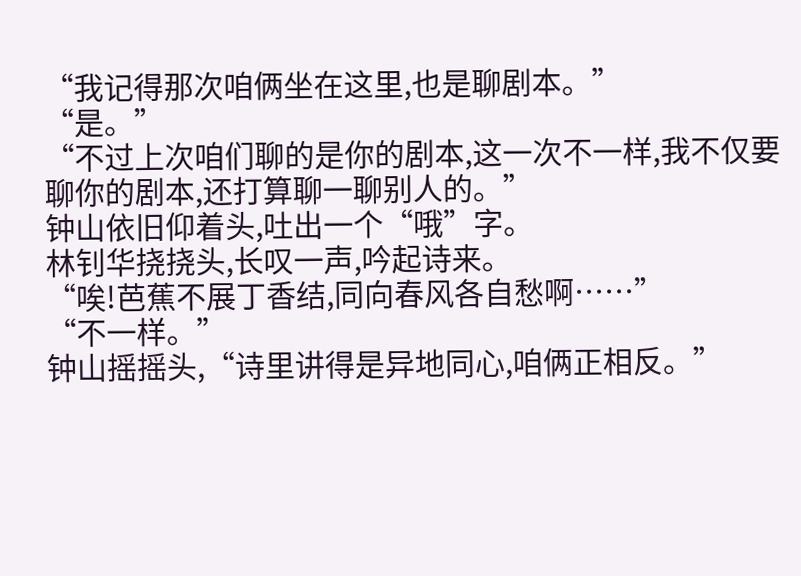“我记得那次咱俩坐在这里,也是聊剧本。”
“是。”
“不过上次咱们聊的是你的剧本,这一次不一样,我不仅要聊你的剧本,还打算聊一聊别人的。”
钟山依旧仰着头,吐出一个“哦”字。
林钊华挠挠头,长叹一声,吟起诗来。
“唉!芭蕉不展丁香结,同向春风各自愁啊……”
“不一样。”
钟山摇摇头,“诗里讲得是异地同心,咱俩正相反。”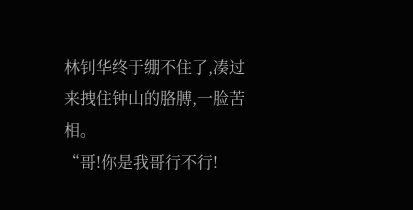林钊华终于绷不住了,凑过来拽住钟山的胳膊,一脸苦相。
“哥!你是我哥行不行!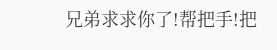兄弟求求你了!帮把手!把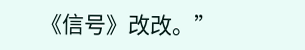《信号》改改。”